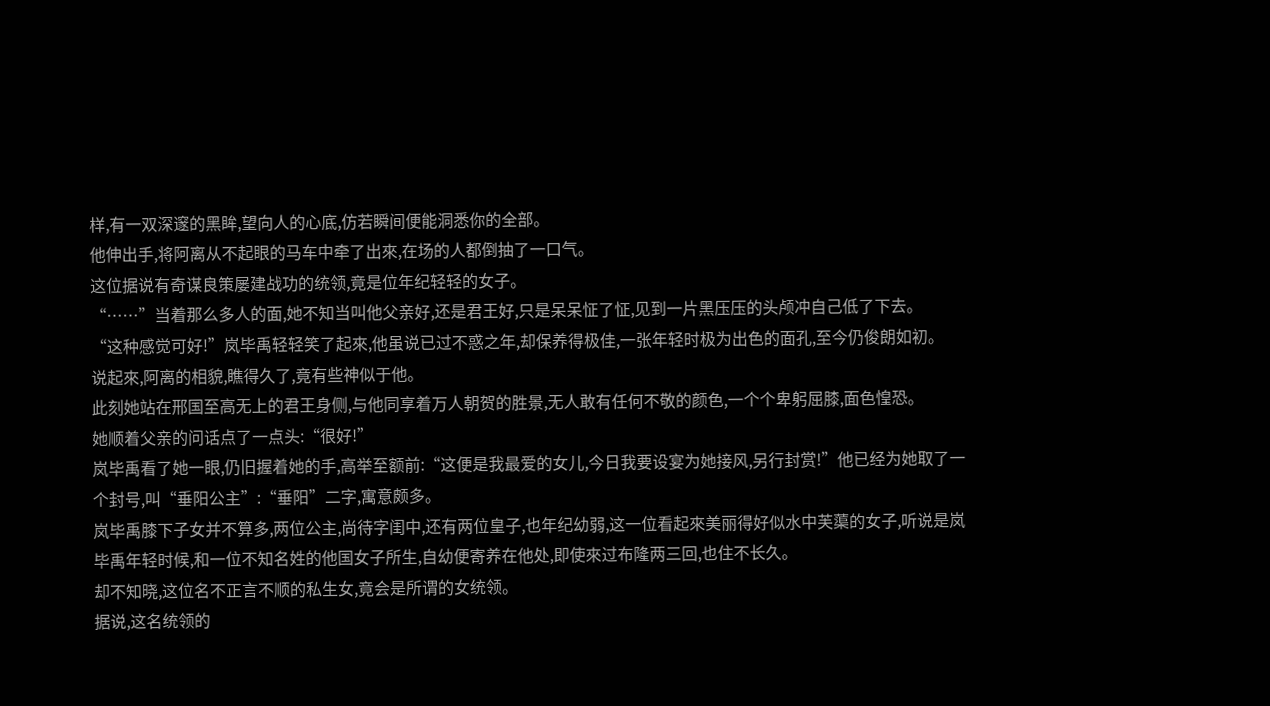样,有一双深邃的黑眸,望向人的心底,仿若瞬间便能洞悉你的全部。
他伸出手,将阿离从不起眼的马车中牵了出來,在场的人都倒抽了一口气。
这位据说有奇谋良策屡建战功的统领,竟是位年纪轻轻的女子。
“……”当着那么多人的面,她不知当叫他父亲好,还是君王好,只是呆呆怔了怔,见到一片黑压压的头颅冲自己低了下去。
“这种感觉可好!”岚毕禹轻轻笑了起來,他虽说已过不惑之年,却保养得极佳,一张年轻时极为出色的面孔,至今仍俊朗如初。
说起來,阿离的相貌,瞧得久了,竟有些神似于他。
此刻她站在邢国至高无上的君王身侧,与他同享着万人朝贺的胜景,无人敢有任何不敬的颜色,一个个卑躬屈膝,面色惶恐。
她顺着父亲的问话点了一点头:“很好!”
岚毕禹看了她一眼,仍旧握着她的手,高举至额前:“这便是我最爱的女儿,今日我要设宴为她接风,另行封赏!”他已经为她取了一个封号,叫“垂阳公主”:“垂阳”二字,寓意颇多。
岚毕禹膝下子女并不算多,两位公主,尚待字闺中,还有两位皇子,也年纪幼弱,这一位看起來美丽得好似水中芙蕖的女子,听说是岚毕禹年轻时候,和一位不知名姓的他国女子所生,自幼便寄养在他处,即使來过布隆两三回,也住不长久。
却不知晓,这位名不正言不顺的私生女,竟会是所谓的女统领。
据说,这名统领的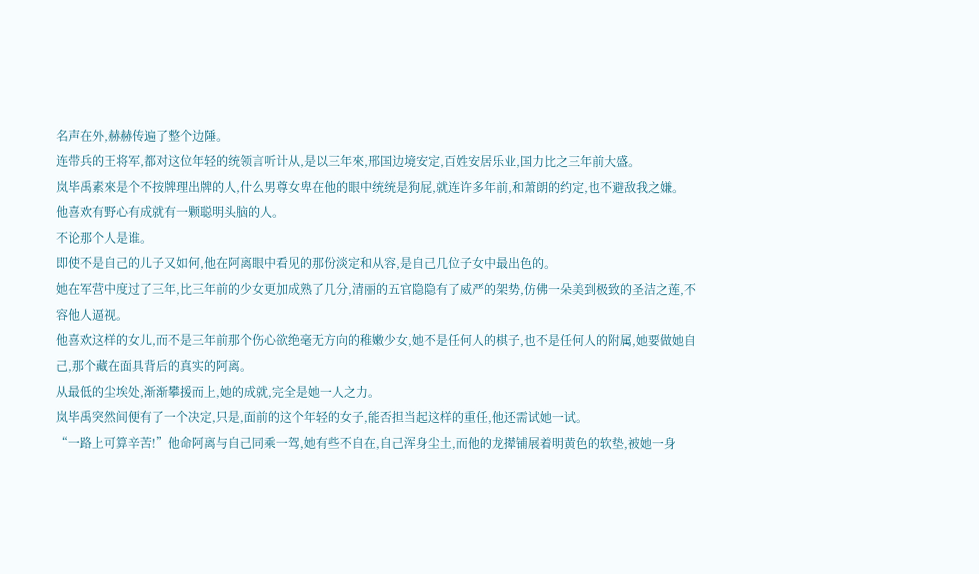名声在外,赫赫传遍了整个边陲。
连带兵的王将军,都对这位年轻的统领言听计从,是以三年來,邢国边境安定,百姓安居乐业,国力比之三年前大盛。
岚毕禹素來是个不按牌理出牌的人,什么男尊女卑在他的眼中统统是狗屁,就连许多年前,和萧朗的约定,也不避敌我之嫌。
他喜欢有野心有成就有一颗聪明头脑的人。
不论那个人是谁。
即使不是自己的儿子又如何,他在阿离眼中看见的那份淡定和从容,是自己几位子女中最出色的。
她在军营中度过了三年,比三年前的少女更加成熟了几分,清丽的五官隐隐有了威严的架势,仿佛一朵美到极致的圣洁之莲,不容他人逼视。
他喜欢这样的女儿,而不是三年前那个伤心欲绝毫无方向的稚嫩少女,她不是任何人的棋子,也不是任何人的附属,她要做她自己,那个藏在面具背后的真实的阿离。
从最低的尘埃处,渐渐攀援而上,她的成就,完全是她一人之力。
岚毕禹突然间便有了一个决定,只是,面前的这个年轻的女子,能否担当起这样的重任,他还需试她一试。
“一路上可算辛苦!”他命阿离与自己同乘一驾,她有些不自在,自己浑身尘土,而他的龙撵铺展着明黄色的软垫,被她一身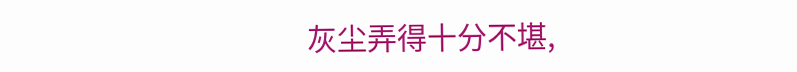灰尘弄得十分不堪,